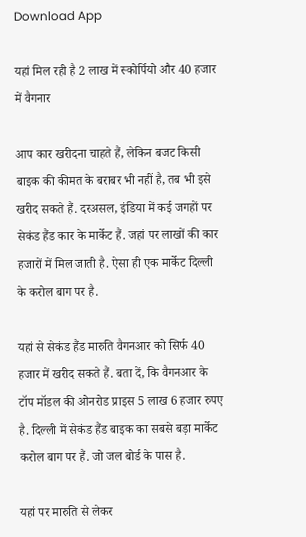Download App

यहां मिल रही है 2 लाख में स्कोर्पियो और 40 हजार में वैगनार

आप कार खरीदना चाहते हैं, लेकिन बजट किसी बाइक की कीमत के बराबर भी नहीं है, तब भी इसे खरीद सकते हैं. दरअसल, इंडिया में कई जगहों पर सेकंड हैंड कार के मार्केट हैं. जहां पर लाखों की कार हजारों में मिल जाती है. ऐसा ही एक मार्केट दिल्ली के करोल बाग पर है.

यहां से सेकंड हैंड मारुति वैगनआर को सिर्फ 40 हजार में खरीद सकते हैं. बता दें, कि वैगनआर के टॉप मॉडल की ओनरोड प्राइस 5 लाख 6 हजार रुपए है. दिल्ली में सेकंड हैंड बाइक का सबसे बड़ा मार्केट करोल बाग पर हैं. जो जल बोर्ड के पास है.

यहां पर मारुति से लेकर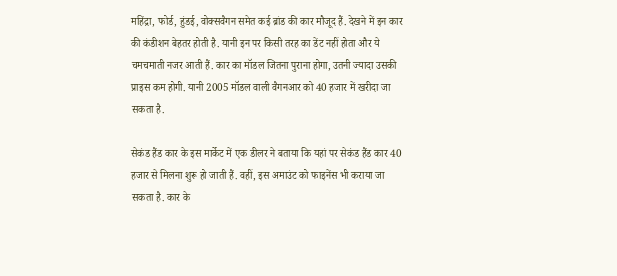महिंद्रा, फोर्ड, हुंडई, वोक्सवैगन समेत कई ब्रांड की कार मौजूद हैं. देखने में इन कार की कंडीशन बेहतर होती है. यानी इन पर किसी तरह का डेंट नहीं होता और ये चमचमाती नजर आती हैं. कार का मॉडल जितना पुराना होगा, उतनी ज्यादा उसकी प्राइस कम होगी. यानी 2005 मॉडल वाली वैगनआर को 40 हजार में खरीदा जा सकता है.

सेकंड हैंड कार के इस मार्केट में एक डीलर ने बताया कि यहां पर सेकंड हैंड कार 40 हजार से मिलना शुरू हो जाती हैं. वहीं, इस अमाउंट को फाइनेंस भी कराया जा सकता है. कार के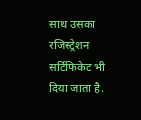साथ उसका रजिस्ट्रेशन सर्टिफिकेट भी दिया जाता है.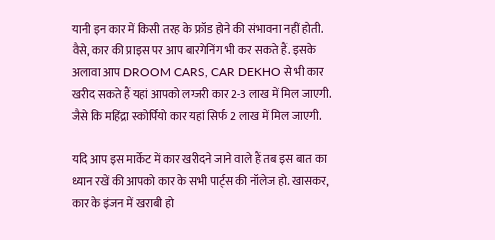यानी इन कार में किसी तरह के फ्रॉड होने की संभावना नहीं होती. वैसे, कार की प्राइस पर आप बारगेनिंग भी कर सकते हैं. इसके अलावा आप DROOM CARS, CAR DEKHO से भी कार खरीद सकते हैं यहां आपको लग्जरी कार 2-3 लाख में मिल जाएगी. जैसे कि महिंद्रा स्कोर्पियो कार यहां सिर्फ 2 लाख में मिल जाएगी.

यदि आप इस मार्केट में कार खरीदने जाने वाले हैं तब इस बात का ध्यान रखें की आपको कार के सभी पार्ट्स की नॉलेज हो. खासकर, कार के इंजन में खराबी हो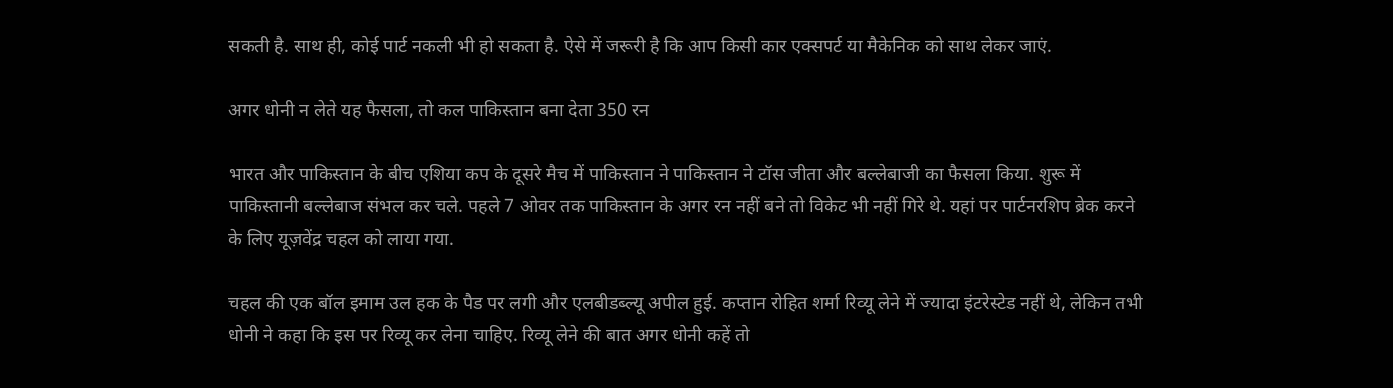सकती है. साथ ही, कोई पार्ट नकली भी हो सकता है. ऐसे में जरूरी है कि आप किसी कार एक्सपर्ट या मैकेनिक को साथ लेकर जाएं.

अगर धोनी न लेते यह फैसला, तो कल पाकिस्तान बना देता 350 रन

भारत और पाकिस्तान के बीच एशिया कप के दूसरे मैच में पाकिस्तान ने पाकिस्तान ने टॉस जीता और बल्लेबाजी का फैसला किया. शुरू में पाकिस्तानी बल्लेबाज संभल कर चले. पहले 7 ओवर तक पाकिस्तान के अगर रन नहीं बने तो विकेट भी नहीं गिरे थे. यहां पर पार्टनरशिप ब्रेक करने के लिए यूज़वेंद्र चहल को लाया गया.

चहल की एक बॉल इमाम उल हक के पैड पर लगी और एलबीडब्ल्यू अपील हुई. कप्तान रोहित शर्मा रिव्यू लेने में ज्यादा इंटरेस्टेड नहीं थे, लेकिन तभी धोनी ने कहा कि इस पर रिव्यू कर लेना चाहिए. रिव्यू लेने की बात अगर धोनी कहें तो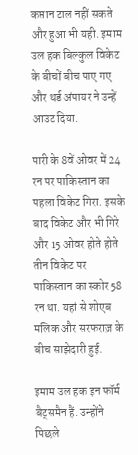कप्तान टाल नहीं सकते और हुआ भी यही. इमाम उल हक बिल्कुल विकेट के बीचों बीच पाए गए और थर्ड अंपायर ने उन्हें आउट दिया.

पारी के 8वें ओवर में 24 रन पर पाकिस्तान का पहला विकेट गिरा. इसके बाद विकेट और भी गिरे और 15 ओवर होते होते तीन विकेट पर पाकिस्तान का स्कोर 58 रन था. यहां से शोएब मलिक और सरफराज़ के बीच साझेदारी हुई.

इमाम उल हक इन फॉर्म बैट्समैन हैं. उन्होंने पिछले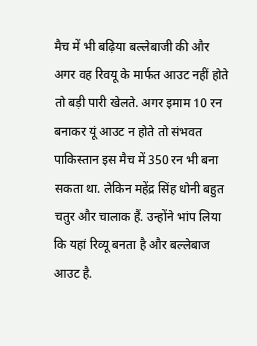मैच में भी बढ़िया बल्लेबाजी की और अगर वह रिवयू के मार्फत आउट नहीं होते तो बड़ी पारी खेलते. अगर इमाम 10 रन बनाकर यूं आउट न होते तो संभवत पाकिस्तान इस मैच में 350 रन भी बना सकता था. लेकिन महेंद्र सिंह धोनी बहुत चतुर और चालाक हैं. उन्होंने भांप लिया कि यहां रिव्यू बनता है और बल्लेबाज आउट है.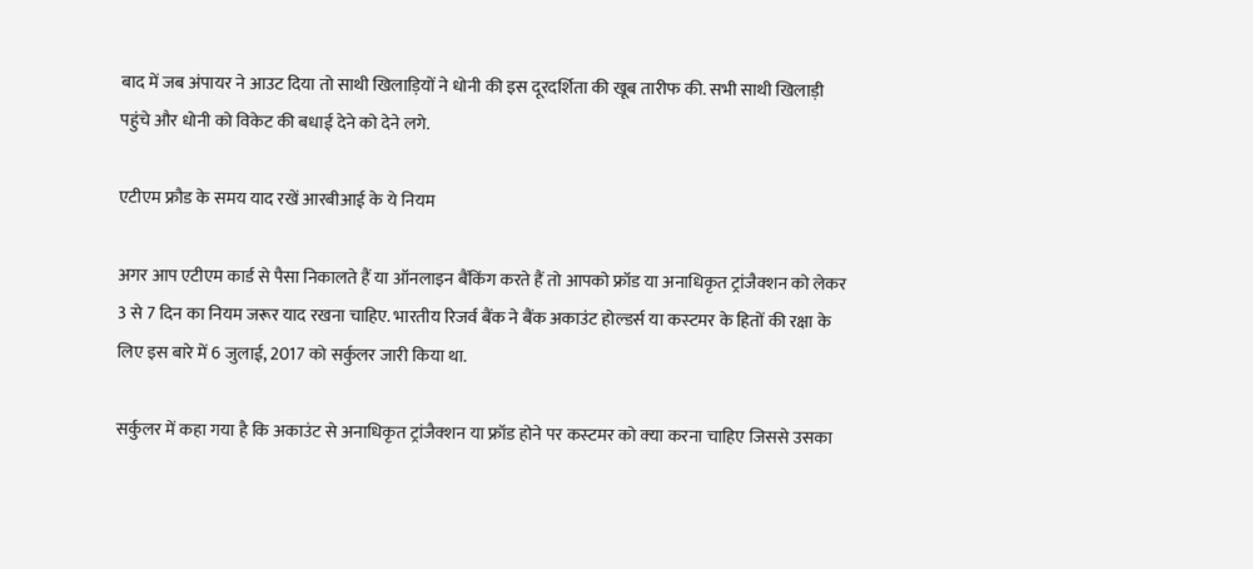बाद में जब अंपायर ने आउट दिया तो साथी खिलाड़ियों ने धोनी की इस दूरदर्शिता की खूब तारीफ की. सभी साथी खिलाड़ी पहुंचे और धोनी को विकेट की बधाई देने को देने लगे.

एटीएम फ्रौड के समय याद रखें आरबीआई के ये नियम

अगर आप एटीएम कार्ड से पैसा निकालते हैं या ऑनलाइन बैंकिंग करते हैं तो आपको फ्रॉड या अनाधिकृत ट्रांजैक्‍शन को लेकर 3 से 7 दिन का नियम जरूर याद रखना चाहिए. भारतीय रिजर्व बैंक ने बैंक अकाउंट होल्‍डर्स या कस्‍टमर के हितों की रक्षा के लिए इस बारे में 6 जुलाई, 2017 को सर्कुलर जारी किया था.

सर्कुलर में कहा गया है कि अकाउंट से अनाधिकृत ट्रांजैक्‍शन या फ्रॉड होने पर कस्‍टमर को क्‍या करना चाहिए जिससे उसका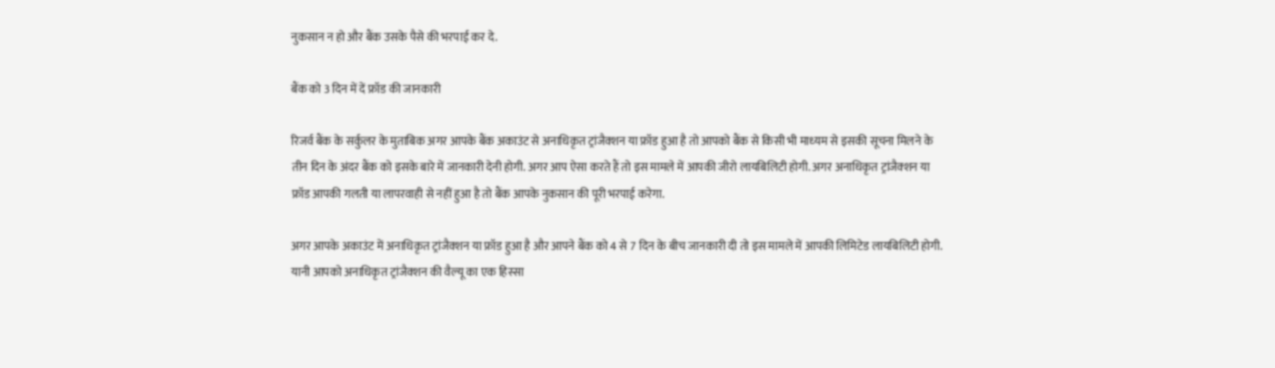नुकसान न हो और बैंक उसके पैसे की भरपाई कर दे.

बैंक को 3 दिन में दें फ्रॉड की जानकारी

रिजर्व बैंक के सर्कुलर के मुताबिक अगर आपके बैंक अकाउंट से अनाधिकृत ट्रांजैक्‍शन या फ्रॉड हुआ है तो आपको बैंक से किसी भी माध्‍यम से इसकी सूचना मिलने के तीन दिन के अंदर बैंक को इसके बारे में जानकारी देनी होगी. अगर आप ऐसा करते हैं तो इस मामले में आपकी जीरो लायबिलिटी होगी. अगर अनाधिकृत ट्रांजैक्‍शन या फ्रॉड आपकी गलती या लापरवाही से नहीं हुआ है तो बैंक आपके नुकसान की पूरी भरपाई करेगा.

अगर आपके अकाउंट में अनाधिकृत ट्रांजैक्‍शन या फ्रॉड हुआ है और आपने बैंक को 4 से 7 दिन के बीच जानकारी दी तो इस मामले में आपकी लिमि‍टेड लायबिलिटी होगी. यानी आपको अनाधिकृत ट्रांजैक्‍शन की वैल्‍यू का एक हिस्‍सा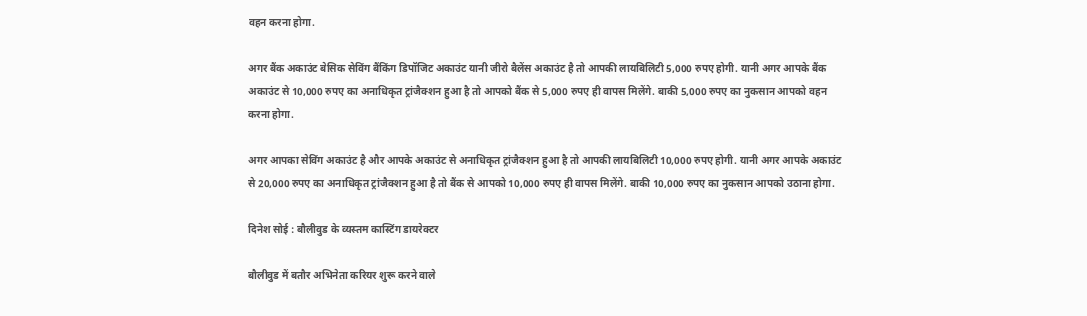वहन करना होगा.

अगर बैंक अकाउंट बेसिक सेविंग बैंकिंग डिपॉजिट अकाउंट यानी जीरो बैलेंस अकाउंट है तो आपकी लायबिलिटी 5,000 रुपए होगी. यानी अगर आपके बैंक अकाउंट से 10,000 रुपए का अनाधिकृत ट्रांजैक्‍शन हुआ है तो आपको बैंक से 5,000 रुपए ही वापस मिलेंगे. बाकी 5,000 रुपए का नुकसान आपको वहन करना होगा.

अगर आपका सेविंग अकाउंट है और आपके अकाउंट से अनाधिकृत ट्रांजैक्‍शन हुआ है तो आपकी लायबिलिटी 10,000 रुपए होगी. यानी अगर आपके अकाउंट से 20,000 रुपए का अनाधिकृत ट्रांजैक्‍शन हुआ है तो बैंक से आपको 10,000 रुपए ही वापस मिलेंगे. बाकी 10,000 रुपए का नुकसान आपको उठाना होगा.

दिनेश सोई : बौलीवुड के व्यस्तम कास्टिंग डायरेक्टर

बौलीवुड में बतौर अभिनेता करियर शुरू करने वाले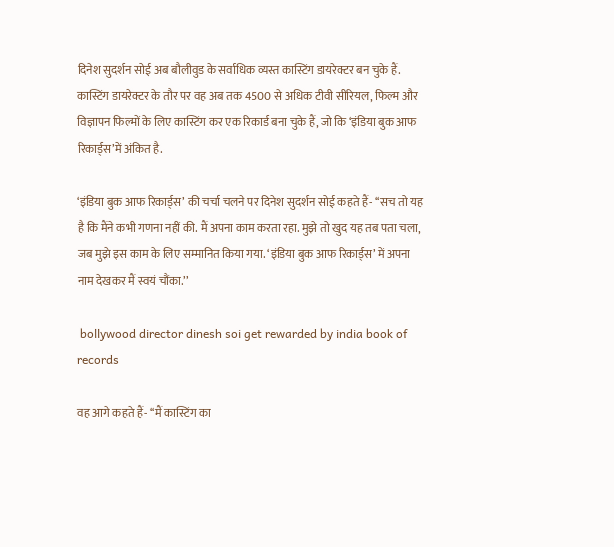दिनेश सुदर्शन सोई अब बौलीवुड के सर्वाधिक व्यस्त कास्टिंग डायरेक्टर बन चुके हैं. कास्टिंग डायरेक्टर के तौर पर वह अब तक 4500 से अधिक टीवी सीरियल, फिल्म और विज्ञापन फिल्मों के लिए कास्टिंग कर एक रिकार्ड बना चुके हैं, जो कि ‘इंडिया बुक आफ रिकार्ड्स’में अंकित है.

‘इंडिया बुक आफ रिकार्ड्स’ की चर्चा चलने पर दिनेश सुदर्शन सोई कहते हैं- ‘‘सच तो यह है कि मैंने कभी गणना नहीं की. मैं अपना काम करता रहा. मुझे तो खुद यह तब पता चला, जब मुझे इस काम के लिए सम्मानित किया गया. ‘इंडिया बुक आफ रिकार्ड्स’ में अपना नाम देखकर मैं स्वयं चौंका.’’

 bollywood director dinesh soi get rewarded by india book of records

वह आगे कहते हैं- ‘‘मैं कास्टिंग का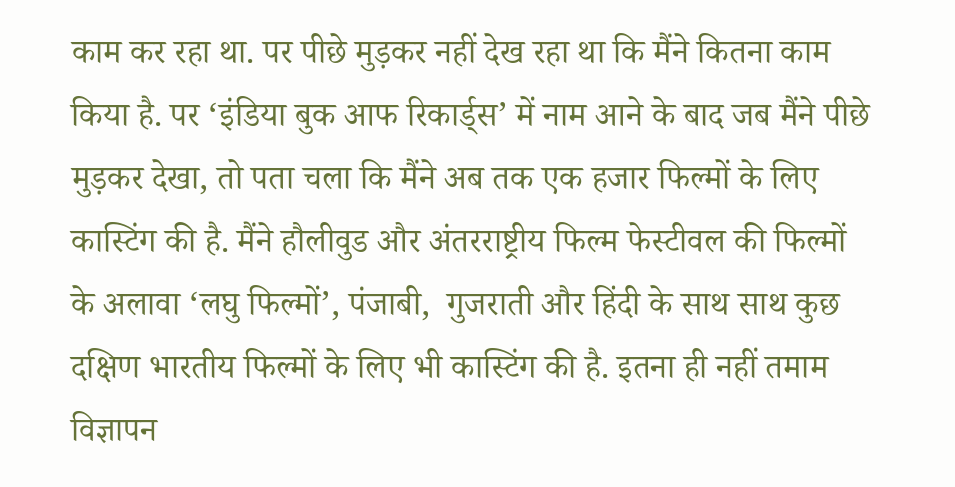काम कर रहा था. पर पीछे मुड़कर नहीं देख रहा था कि मैंने कितना काम किया है. पर ‘इंडिया बुक आफ रिकार्ड्स’ में नाम आने के बाद जब मैंने पीछे मुड़कर देखा, तो पता चला कि मैंने अब तक एक हजार फिल्मों के लिए कास्टिंग की है. मैंने हौलीवुड और अंतरराष्ट्रीय फिल्म फेस्टीवल की फिल्मों के अलावा ‘लघु फिल्मों’, पंजाबी,  गुजराती और हिंदी के साथ साथ कुछ दक्षिण भारतीय फिल्मों के लिए भी कास्टिंग की है. इतना ही नहीं तमाम विज्ञापन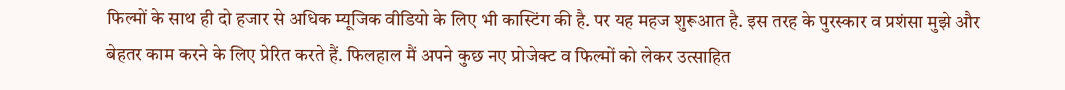फिल्मों के साथ ही दो हजार से अधिक म्यूजिक वीडियो के लिए भी कास्टिंग की है. पर यह महज शुरूआत है. इस तरह के पुरस्कार व प्रशंसा मुझे और बेहतर काम करने के लिए प्रेरित करते हैं. फिलहाल मैं अपने कुछ नए प्रोजेक्ट व फिल्मों को लेकर उत्साहित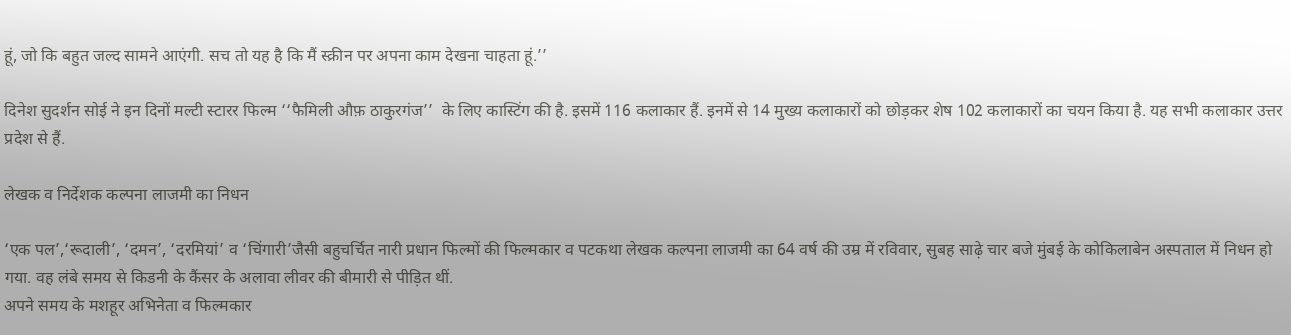हूं, जो कि बहुत जल्द सामने आएंगी. सच तो यह है कि मैं स्क्रीन पर अपना काम देखना चाहता हूं.’’

दिनेश सुदर्शन सोई ने इन दिनों मल्टी स्टारर फिल्म ‘‘फैमिली औफ़ ठाकुरगंज’’  के लिए कास्टिंग की है. इसमें 116 कलाकार हैं. इनमें से 14 मुख्य कलाकारों को छोड़कर शेष 102 कलाकारों का चयन किया है. यह सभी कलाकार उत्तर प्रदेश से हैं.

लेखक व निर्देशक कल्पना लाजमी का निधन

‘एक पल’,‘रूदाली’, ‘दमन’, ‘दरमियां’ व ‘चिंगारी’जैसी बहुचर्चित नारी प्रधान फिल्मों की फिल्मकार व पटकथा लेखक कल्पना लाजमी का 64 वर्ष की उम्र में रविवार, सुबह साढ़े चार बजे मुंबई के कोकिलाबेन अस्पताल में निधन हो गया. वह लंबे समय से किडनी के कैंसर के अलावा लीवर की बीमारी से पीड़ित थीं.
अपने समय के मशहूर अभिनेता व फिल्मकार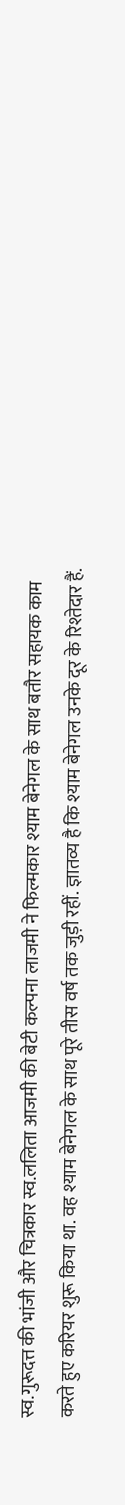स्व.गुरूदत्त की भांजी और चित्रकार स्व.ललिता आजमी की बेटी कल्पना लाजमी ने फिल्मकार श्याम बेनेगल के साथ बतौर सहायक काम करते हुए करियर शुरू किया था. वह श्याम बेनेगल के साथ पूरे तीस वर्ष तक जुड़ी रहीं. ज्ञातव्य है कि श्याम बेनेगल उनके दूर के रिश्तेदार हैं.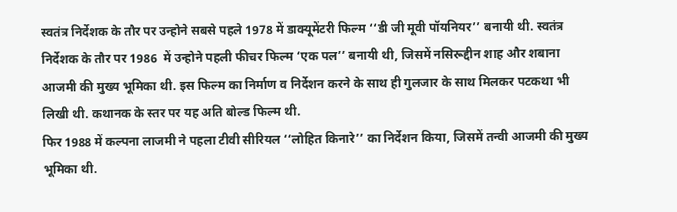स्वतंत्र निर्देशक के तौर पर उन्होने सबसे पहले 1978 में डाक्यूमेंटरी फिल्म ‘‘डी जी मूवी पॉयनियर’’ बनायी थी. स्वतंत्र निर्देशक के तौर पर 1986  में उन्होने पहली फीचर फिल्म ‘एक पल’’ बनायी थी, जिसमें नसिरूद्दीन शाह और शबाना आजमी की मुख्य भूमिका थी. इस फिल्म का निर्माण व निर्देशन करने के साथ ही गुलजार के साथ मिलकर पटकथा भी लिखी थी. कथानक के स्तर पर यह अति बोल्ड फिल्म थी.
फिर 1988 में कल्पना लाजमी ने पहला टीवी सीरियल ‘‘लोहित किनारे’’ का निर्देशन किया, जिसमें तन्वी आजमी की मुख्य भूमिका थी.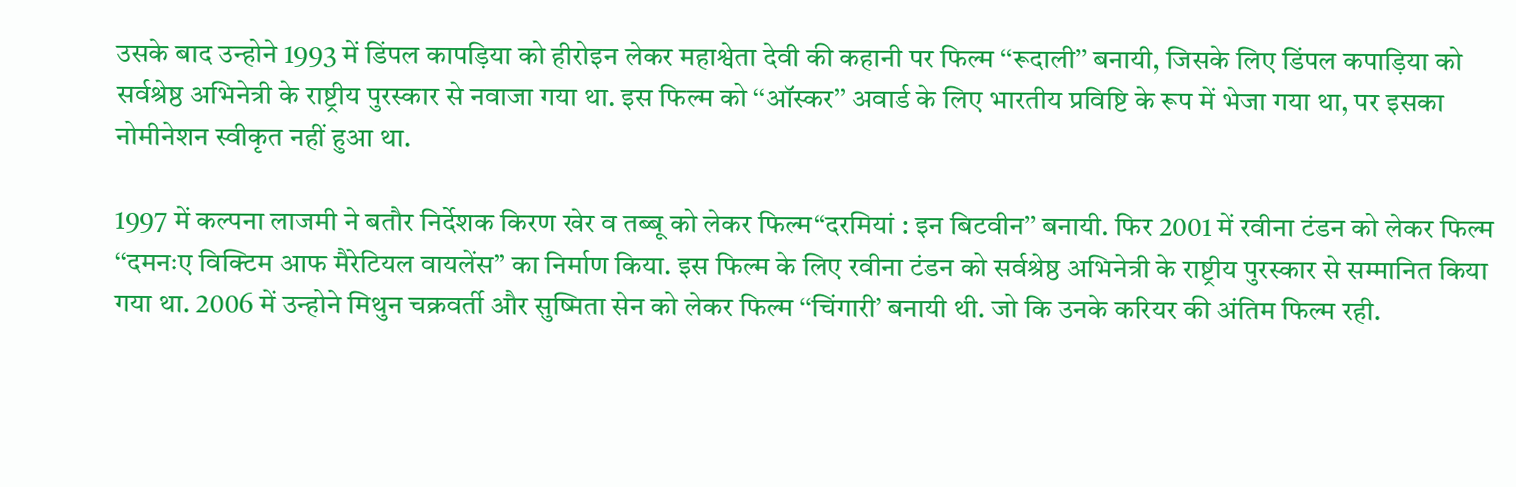उसके बाद उन्होने 1993 में डिंपल कापड़िया को हीरोइन लेकर महाश्वेता देवी की कहानी पर फिल्म ‘‘रूदाली’’ बनायी, जिसके लिए डिंपल कपाड़िया को सर्वश्रेष्ठ अभिनेत्री के राष्ट्रीय पुरस्कार से नवाजा गया था. इस फिल्म को ‘‘ऑस्कर’’ अवार्ड के लिए भारतीय प्रविष्टि के रूप में भेजा गया था, पर इसका नोमीनेशन स्वीकृत नहीं हुआ था.

1997 में कल्पना लाजमी ने बतौर निर्देशक किरण खेर व तब्बू को लेकर फिल्म‘‘दरमियां : इन बिटवीन’’ बनायी. फिर 2001 में रवीना टंडन को लेकर फिल्म ‘‘दमनःए विक्टिम आफ मैरेटियल वायलेंस’’ का निर्माण किया. इस फिल्म के लिए रवीना टंडन को सर्वश्रेष्ठ अभिनेत्री के राष्ट्रीय पुरस्कार से सम्मानित किया गया था. 2006 में उन्होने मिथुन चक्रवर्ती और सुष्मिता सेन को लेकर फिल्म ‘‘चिंगारी’ बनायी थी. जो कि उनके करियर की अंतिम फिल्म रही.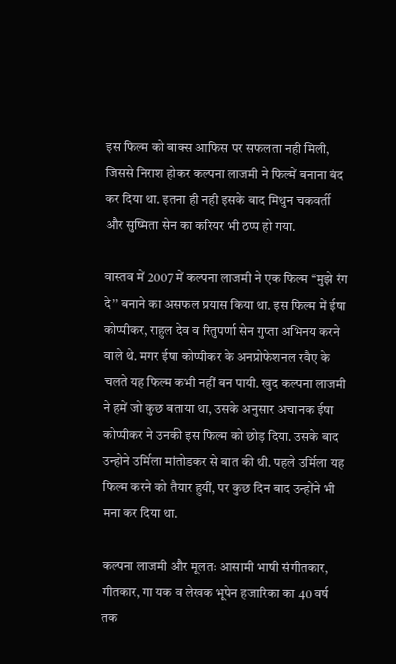इस फिल्म को बाक्स आफिस पर सफलता नही मिली, जिससे निराश होकर कल्पना लाजमी ने फिल्में बनाना बंद कर दिया था. इतना ही नही इसके बाद मिथुन चकवर्ती और सुष्मिता सेन का करियर भी ठप्प हो गया.

वास्तव में 2007 में कल्पना लाजमी ने एक फिल्म ‘‘मुझे रंग दे’’ बनाने का असफल प्रयास किया था. इस फिल्म में ईषा कोप्पीकर, राहुल देव व रितुपर्णा सेन गुप्ता अभिनय करने वाले थे. मगर ईषा कोप्पीकर के अनप्रोफेशनल रवैए के चलते यह फिल्म कभी नहीं बन पायी. खुद कल्पना लाजमी ने हमें जो कुछ बताया था, उसके अनुसार अचानक ईषा कोप्पीकर ने उनकी इस फिल्म को छोड़ दिया. उसके बाद उन्होने उर्मिला मांतोडकर से बात की थी. पहले उर्मिला यह फिल्म करने को तैयार हुयीं, पर कुछ दिन बाद उन्होंने भी मना कर दिया था.

कल्पना लाजमी और मूलतः आसामी भाषी संगीतकार, गीतकार, गा यक व लेखक भूपेन हजारिका का 40 वर्ष तक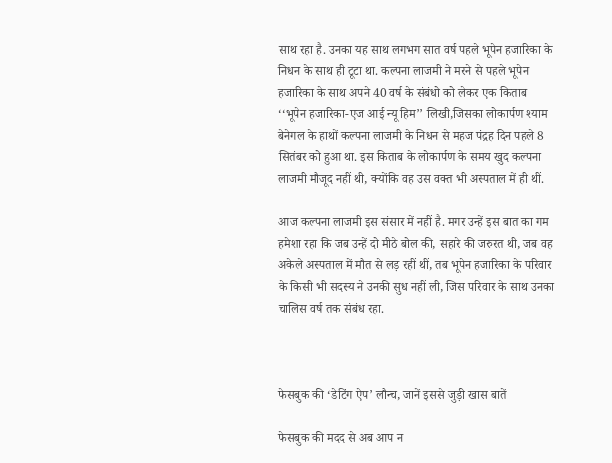साथ रहा है. उनका यह साथ लगभग सात वर्ष पहले भूपेन हजारिका के निधन के साथ ही टूटा था. कल्पना लाजमी ने मरने से पहले भूपेन हजारिका के साथ अपने 40 वर्ष के संबंधो को लेकर एक किताब ‘‘भूपेन हजारिका-एज आई न्यू हिम’’ लिखी,जिसका लोकार्पण श्याम बेनेगल के हाथों कल्पना लाजमी के निधन से महज पंद्रह दिन पहले 8 सितंबर को हुआ था. इस किताब के लोकार्पण के समय खुद कल्पना लाजमी मौजूद नहीं थी, क्योंकि वह उस वक्त भी अस्पताल में ही थीं.

आज कल्पना लाजमी इस संसार में नहीं है. मगर उन्हें इस बात का गम हमेशा रहा कि जब उन्हें दो मीठे बोल की, सहारे की जरुरत थी, जब वह अकेले अस्पताल में मौत से लड़ रहीं थीं, तब भूपेन हजारिका के परिवार के किसी भी सदस्य ने उनकी सुध नहीं ली, जिस परिवार के साथ उनका चालिस वर्ष तक संबंध रहा.



फेसबुक की ‘डेटिंग ऐप’ लौन्च, जानें इससे जुड़ी खास बातें

फेसबुक की मदद से अब आप न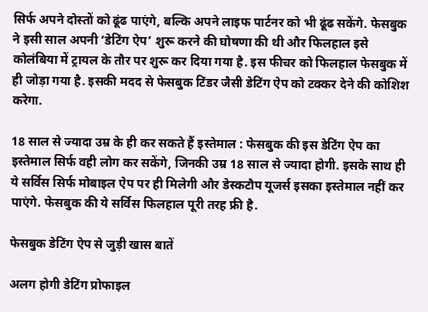सिर्फ अपने दोस्तों को ढूंढ पाएंगे, बल्कि अपने लाइफ पार्टनर को भी ढूंढ सकेंगे. फेसबुक ने इसी साल अपनी ‘डेटिंग ऐप’ शुरू करने की घोषणा की थी और फिलहाल इसे कोलंबिया में ट्रायल के तौर पर शुरू कर दिया गया है. इस फीचर को फिलहाल फेसबुक में ही जोड़ा गया है. इसकी मदद से फेसबुक टिंडर जैसी डेटिंग ऐप को टक्कर देने की कोशिश करेगा.

18 साल से ज्यादा उम्र के ही कर सकते हैं इस्तेमाल : फेसबुक की इस डेटिंग ऐप का इस्तेमाल सिर्फ वही लोग कर सकेंगे, जिनकी उम्र 18 साल से ज्यादा होगी. इसके साथ ही ये सर्विस सिर्फ मोबाइल ऐप पर ही मिलेगी और डेस्कटौप यूजर्स इसका इस्तेमाल नहीं कर पाएंगे. फेसबुक की ये सर्विस फिलहाल पूरी तरह फ्री है.

फेसबुक डेटिंग ऐप से जुड़ी खास बातें

अलग होगी डेटिंग प्रोफाइल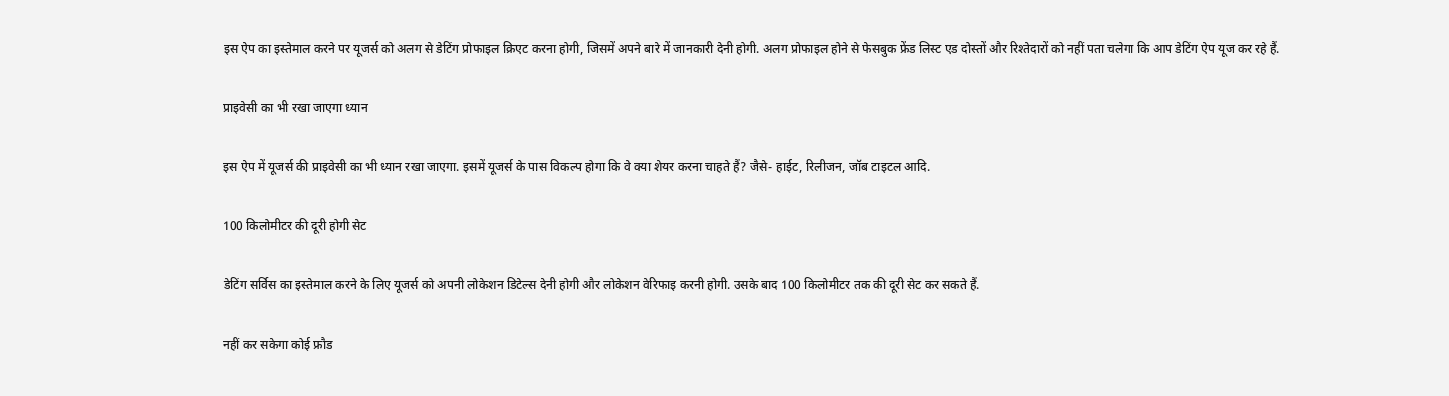इस ऐप का इस्तेमाल करने पर यूजर्स को अलग से डेटिंग प्रोफाइल क्रिएट करना होगी, जिसमें अपने बारे में जानकारी देनी होगी. अलग प्रोफाइल होने से फेसबुक फ्रेंड लिस्ट एड दोस्तों और रिश्तेदारों को नहीं पता चलेगा कि आप डेटिंग ऐप यूज कर रहे हैं.

प्राइवेसी का भी रखा जाएगा ध्यान

इस ऐप में यूजर्स की प्राइवेसी का भी ध्यान रखा जाएगा. इसमें यूजर्स के पास विकल्प होगा कि वे क्या शेयर करना चाहते हैं? जैसे- हाईट, रिलीजन, जॉब टाइटल आदि.

100 किलोमीटर की दूरी होगी सेट

डेटिंग सर्विस का इस्तेमाल करने के लिए यूजर्स को अपनी लोकेशन डिटेल्स देनी होगी और लोकेशन वेरिफाइ करनी होगी. उसके बाद 100 किलोमीटर तक की दूरी सेट कर सकते हैं.

नहीं कर सकेगा कोई फ्रौड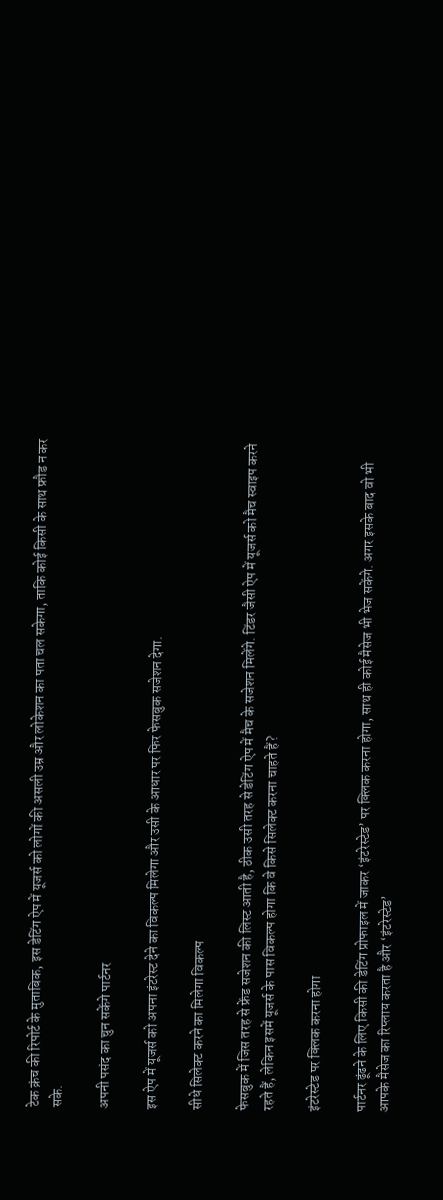टेक क्रंच की रिपोर्ट के मुताबिक, इस डेटिंग ऐप में यूजर्स को लोगों की असली उम्र और लोकेशन का पता चल सकेगा, ताकि कोई किसी के साथ फ्रौड न कर सके.

अपनी पसंद का चुन सकेंगे पार्टनर

इस ऐप में यूजर्स को अपना इंटरेस्ट देने का विकल्प मिलेगा और उसी के आधार पर फिर फेसबुक सजेशन देगा.

सीधे सिलेक्ट करने का मिलेगा विकल्प

फेसबुक में जिस तरह से फ्रेंड सजेशन की लिस्ट आती है, ठीक उसी तरह से डेटिंग ऐप में मैच के सजेशन मिलेंगे. टिंडर जैसी ऐप में यूजर्स को मैच स्वाइप करने रहते हैं, लेकिन इसमें यूजर्स के पास विकल्प होगा कि वे किसे सिलेक्ट करना चाहते हैं?

इंटरेस्टेड पर क्लिक करना होगा

पार्टनर ढूंढने के लिए किसी की डेटिंग प्रोफाइल में जाकर ‘इंटरेस्टेड’ पर क्लिक करना होगा, साथ ही कोई मैसेज भी भेज सकेंगे. अगर इसके बाद वो भी आपके मैसेज का रिप्लाय करता है और ‘इंटरेस्टेड’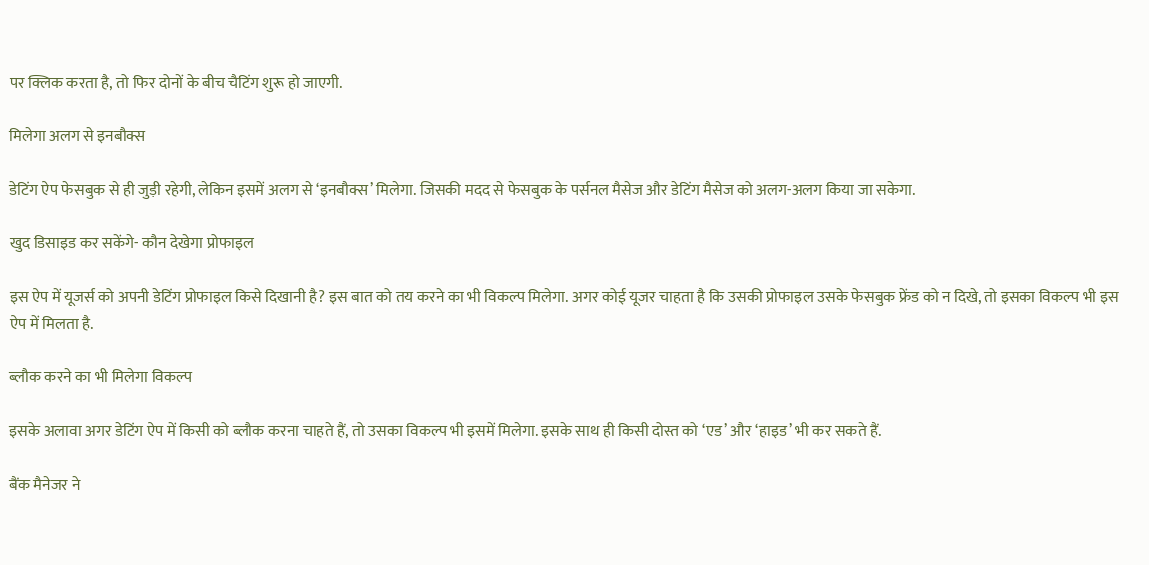पर क्लिक करता है, तो फिर दोनों के बीच चैटिंग शुरू हो जाएगी.

मिलेगा अलग से इनबौक्स

डेटिंग ऐप फेसबुक से ही जुड़ी रहेगी, लेकिन इसमें अलग से ‘इनबौक्स’ मिलेगा. जिसकी मदद से फेसबुक के पर्सनल मैसेज और डेटिंग मैसेज को अलग-अलग किया जा सकेगा.

खुद डिसाइड कर सकेंगे- कौन देखेगा प्रोफाइल

इस ऐप में यूजर्स को अपनी डेटिंग प्रोफाइल किसे दिखानी है? इस बात को तय करने का भी विकल्प मिलेगा. अगर कोई यूजर चाहता है कि उसकी प्रोफाइल उसके फेसबुक फ्रेंड को न दिखे, तो इसका विकल्प भी इस ऐप में मिलता है.

ब्लौक करने का भी मिलेगा विकल्प

इसके अलावा अगर डेटिंग ऐप में किसी को ब्लौक करना चाहते हैं, तो उसका विकल्प भी इसमें मिलेगा. इसके साथ ही किसी दोस्त को ‘एड’ और ‘हाइड’ भी कर सकते हैं.

बैंक मैनेजर ने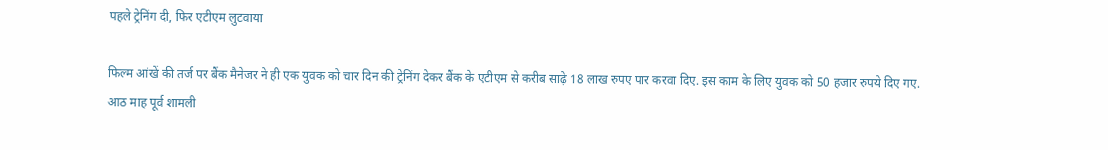पहले ट्रेनिंग दी, फिर एटीएम लुटवाया

फिल्म आंखें की तर्ज पर बैंक मैनेजर ने ही एक युवक को चार दिन की ट्रेनिंग देकर बैंक के एटीएम से करीब साढ़े 18 लाख रुपए पार करवा दिए. इस काम के लिए युवक को 50 हजार रुपये दिए गए. आठ माह पूर्व शामली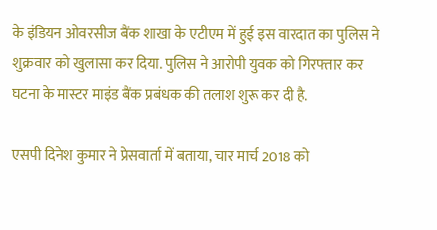के इंडियन ओवरसीज बैंक शाखा के एटीएम में हुई इस वारदात का पुलिस ने शुक्रवार को खुलासा कर दिया. पुलिस ने आरोपी युवक को गिरफ्तार कर घटना के मास्टर माइंड बैंक प्रबंधक की तलाश शुरू कर दी है.

एसपी दिनेश कुमार ने प्रेसवार्ता में बताया, चार मार्च 2018 को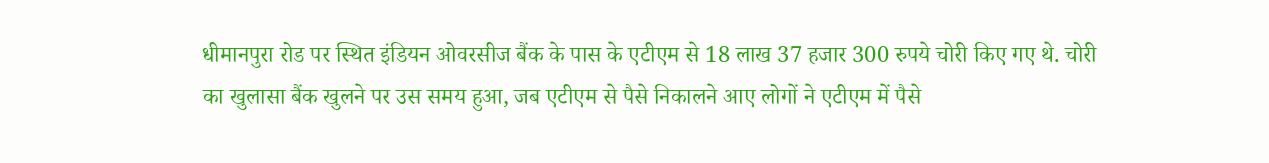धीमानपुरा रोड पर स्थित इंडियन ओवरसीज बैंक के पास के एटीएम से 18 लाख 37 हजार 300 रुपये चोरी किए गए थे. चोरी का खुलासा बैंक खुलने पर उस समय हुआ, जब एटीएम से पैसे निकालने आए लोगों ने एटीएम में पैसे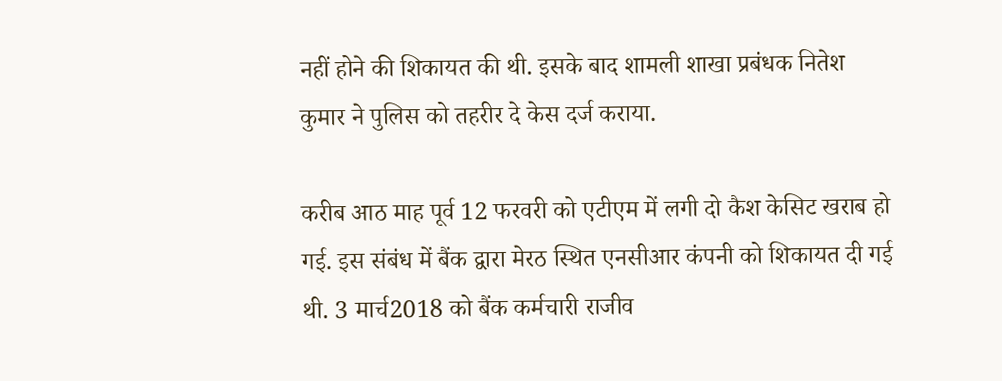नहीं होने की शिकायत की थी. इसके बाद शामली शाखा प्रबंधक नितेश कुमार ने पुलिस को तहरीर दे केस दर्ज कराया.

करीब आठ माह पूर्व 12 फरवरी को एटीएम में लगी दो कैश केसिट खराब हो गई. इस संबंध में बैंक द्वारा मेरठ स्थित एनसीआर कंपनी को शिकायत दी गई थी. 3 मार्च2018 को बैंक कर्मचारी राजीव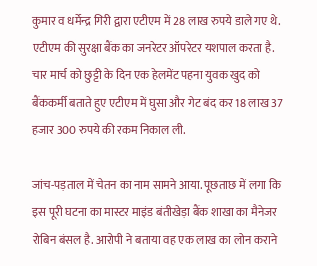कुमार व धर्मेन्द्र गिरी द्वारा एटीएम में 28 लाख रुपये डाले गए थे. एटीएम की सुरक्षा बैंक का जनरेटर ऑपरेटर यशपाल करता है. चार मार्च को छुट्टी के दिन एक हेलमेंट पहना युवक खुद को बैंककर्मी बताते हुए एटीएम में घुसा और गेट बंद कर 18 लाख 37 हजार 300 रुपये की रकम निकाल ली.

जांच-पड़ताल में चेतन का नाम सामने आया. पूछताछ में लगा कि इस पूरी घटना का मास्टर माइंड बंतीखेड़ा बैंक शाखा का मैनेजर रोबिन बंसल है. आरोपी ने बताया वह एक लाख का लोन कराने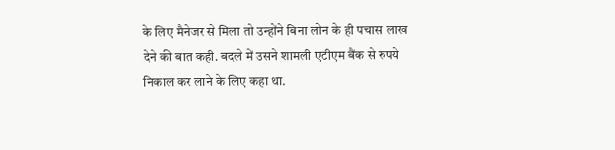के लिए मैनेजर से मिला तो उन्होंने बिना लोन के ही पचास लाख देने की बात कही. बदले में उसने शामली एटीएम बैंक से रुपये निकाल कर लाने के लिए कहा था.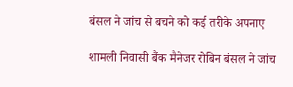बंसल ने जांच से बचने को कई तरीके अपनाए

शामली निवासी बैंक मैनेजर रोबिन बंसल ने जांच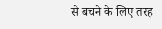से बचने के लिए तरह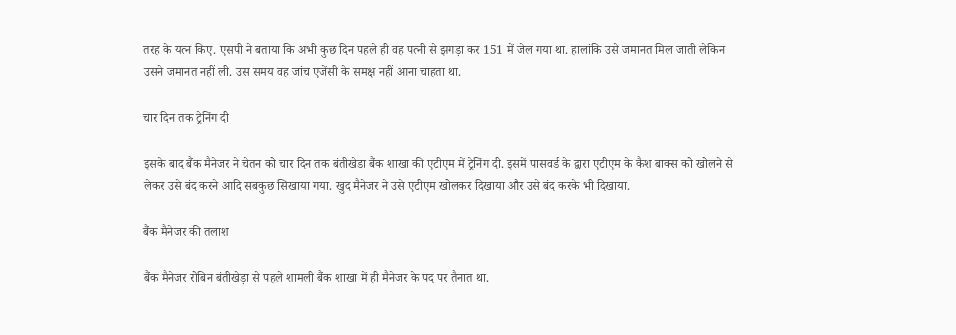तरह के यत्न किए. एसपी ने बताया कि अभी कुछ दिन पहले ही वह पत्नी से झगड़ा कर 151 में जेल गया था. हालांकि उसे जमानत मिल जाती लेकिन उसने जमानत नहीं ली. उस समय वह जांच एजेंसी के समक्ष नहीं आना चाहता था.

चार दिन तक ट्रेनिंग दी

इसके बाद बैंक मैनेजर ने चेतन को चार दिन तक बंतीखेडा बैंक शाखा की एटीएम में ट्रेनिंग दी. इसमें पासवर्ड के द्वारा एटीएम के कैश बाक्स को खोलने से लेकर उसे बंद करने आदि सबकुछ सिखाया गया. खुद मैनेजर ने उसे एटीएम खोलकर दिखाया और उसे बंद करके भी दिखाया.

बैंक मैनेजर की तलाश

बैंक मैनेजर रोबिन बंतीखेड़ा से पहले शामली बैंक शाखा में ही मैनेजर के पद पर तैनात था.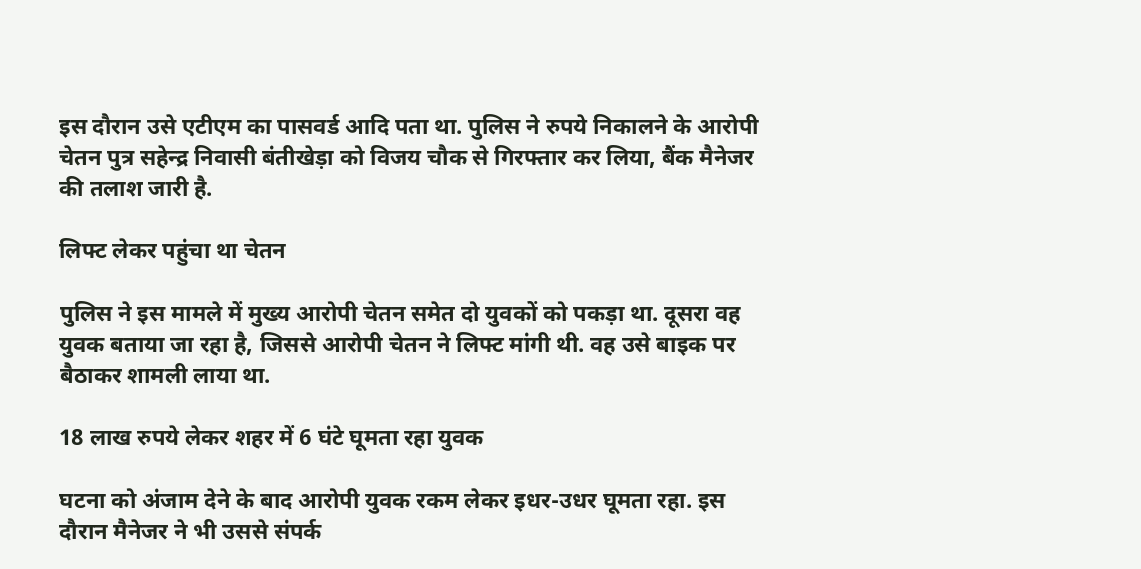इस दौरान उसे एटीएम का पासवर्ड आदि पता था. पुलिस ने रुपये निकालने के आरोपी चेतन पुत्र सहेन्द्र निवासी बंतीखेड़ा को विजय चौक से गिरफ्तार कर लिया, बैंक मैनेजर की तलाश जारी है.

लिफ्ट लेकर पहुंचा था चेतन

पुलिस ने इस मामले में मुख्य आरोपी चेतन समेत दो युवकों को पकड़ा था. दूसरा वह युवक बताया जा रहा है, जिससे आरोपी चेतन ने लिफ्ट मांगी थी. वह उसे बाइक पर बैठाकर शामली लाया था.

18 लाख रुपये लेकर शहर में 6 घंटे घूमता रहा युवक

घटना को अंजाम देने के बाद आरोपी युवक रकम लेकर इधर-उधर घूमता रहा. इस दौरान मैनेजर ने भी उससे संपर्क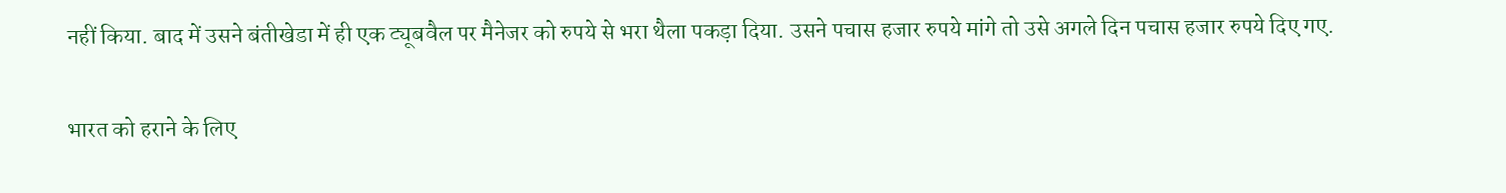नहीं किया. बाद में उसने बंतीखेडा में ही एक ट्यूबवैल पर मैनेजर को रुपये से भरा थैला पकड़ा दिया. उसने पचास हजार रुपये मांगे तो उसे अगले दिन पचास हजार रुपये दिए गए.

भारत को हराने के लिए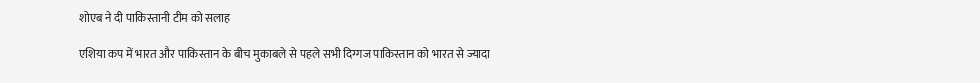शोएब ने दी पाकिस्तानी टीम को सलाह

एशिया कप में भारत और पाकिस्तान के बीच मुकाबले से पहले सभी दिग्गज पाकिस्तान को भारत से ज्यादा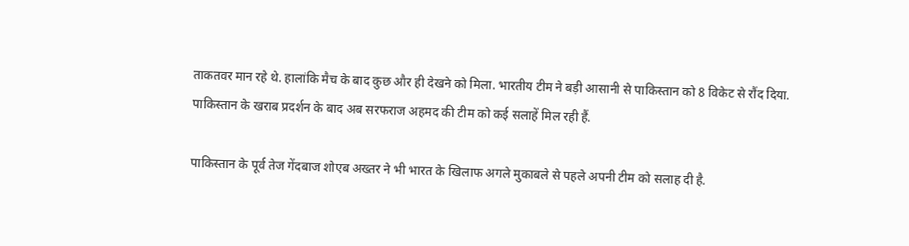ताकतवर मान रहे थे. हालांकि मैच के बाद कुछ और ही देखने को मिला. भारतीय टीम ने बड़ी आसानी से पाकिस्तान को 8 विकेट से रौंद दिया. पाकिस्तान के खराब प्रदर्शन के बाद अब सरफराज अहमद की टीम को कई सलाहें मिल रही हैं.

पाकिस्तान के पूर्व तेज गेंदबाज शोएब अख्तर ने भी भारत के खिलाफ अगले मुकाबले से पहले अपनी टीम को सलाह दी है.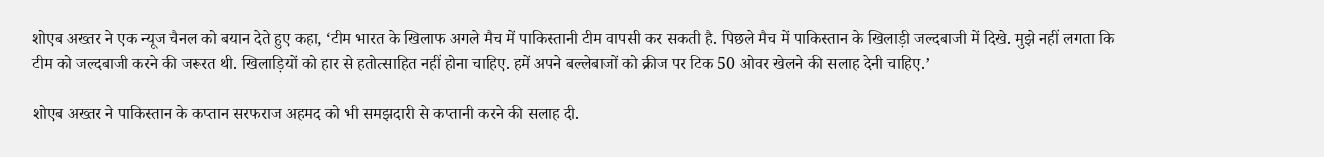शोएब अख्तर ने एक न्यूज चैनल को बयान देते हुए कहा, ‘टीम भारत के खिलाफ अगले मैच में पाकिस्तानी टीम वापसी कर सकती है. पिछले मैच में पाकिस्तान के खिलाड़ी जल्दबाजी में दिखे. मुझे नहीं लगता कि टीम को जल्दबाजी करने की जरूरत थी. खिलाड़ियों को हार से हतोत्साहित नहीं होना चाहिए. हमें अपने बल्लेबाजों को क्रीज पर टिक 50 ओवर खेलने की सलाह देनी चाहिए.’

शोएब अख्तर ने पाकिस्तान के कप्तान सरफराज अहमद को भी समझदारी से कप्तानी करने की सलाह दी.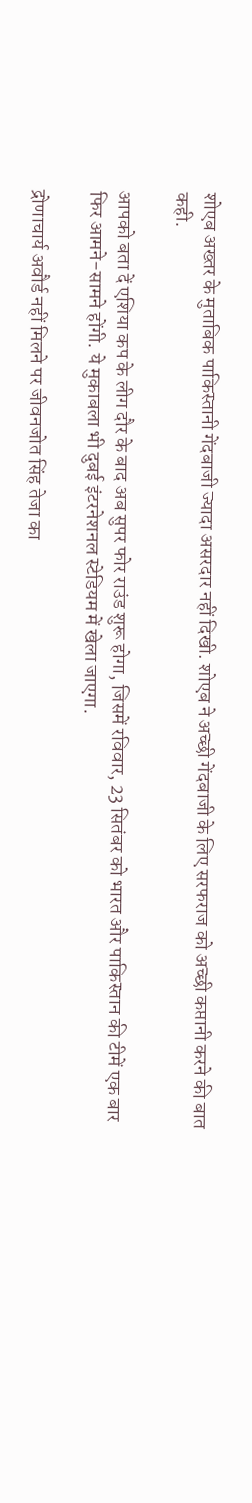शोएब अख्तर के मुताबिक पाकिस्तानी गेंदबाजी ज्यादा असरदार नहीं दिखी. शोएब ने अच्छी गेंदबाजी के लिए सरफराज को अच्छी कप्तानी करने की बात कही.

आपको बता दें एशिया कप के लीग दौर के बाद अब सुपर फोर राउंड शुरू होगा, जिसमें रविवार, 23 सितंबर को भारत और पाकिस्तान की टीमें एक बार फिर आमने-सामने होंगी. ये मुकाबला भी दुबई इंटरनेशनल स्टेडियम में खेला जाएगा.

द्रोणाचार्य अवौर्ड नहीं मिलने पर जीवनजोत सिंह तेजा का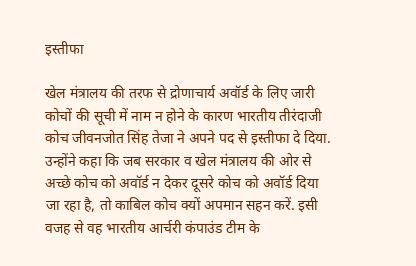इस्तीफा

खेल मंत्रालय की तरफ से द्रोणाचार्य अवॉर्ड के लिए जारी कोचों की सूची में नाम न होने के कारण भारतीय तीरंदाजी कोच जीवनजोत सिंह तेजा ने अपने पद से इस्तीफा दे दिया. उन्होंने कहा कि जब सरकार व खेल मंत्रालय की ओर से अच्छे कोच को अवॉर्ड न देकर दूसरे कोच को अवॉर्ड दिया जा रहा है, तो काबिल कोच क्यों अपमान सहन करें. इसी वजह से वह भारतीय आर्चरी कंपाउंड टीम के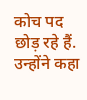कोच पद छोड़ रहे हैं. उन्होंने कहा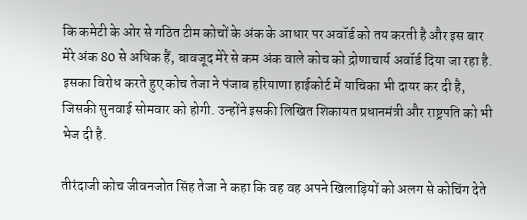कि कमेटी के ओर से गठित टीम कोचों के अंक के आधार पर अवॉर्ड को तय करती है और इस बार मेरे अंक 80 से अधिक हैं, बावजूद मेरे से कम अंक वाले कोच को द्रोणाचार्य अवॉर्ड दिया जा रहा है. इसका विरोध करते हुए कोच तेजा ने पंजाब हरियाणा हाईकोर्ट में याचिका भी दायर कर दी है, जिसकी सुनवाई सोमवार को होगी. उन्होंने इसकी लिखित शिकायत प्रधानमंत्री और राष्ट्रपति को भी भेज दी है.

तीरंदाजी कोच जीवनजोत सिंह तेजा ने कहा कि वह वह अपने खिलाड़ियों को अलग से कोचिंग देते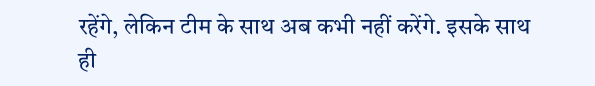रहेंगे, लेकिन टीम के साथ अब कभी नहीं करेंगे. इसके साथ ही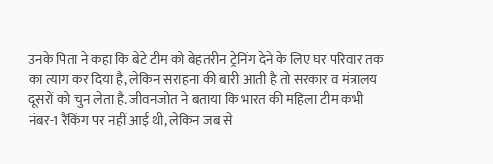उनके पिता ने कहा कि बेटे टीम को बेहतरीन ट्रेनिंग देने के लिए घर परिवार तक का त्याग कर दिया है, लेकिन सराहना की बारी आती है तो सरकार व मंत्रालय दूसरों को चुन लेता है. जीवनजोत ने बताया कि भारत की महिला टीम कभी नंबर-1 रैंकिंग पर नहीं आई थी, लेकिन जब से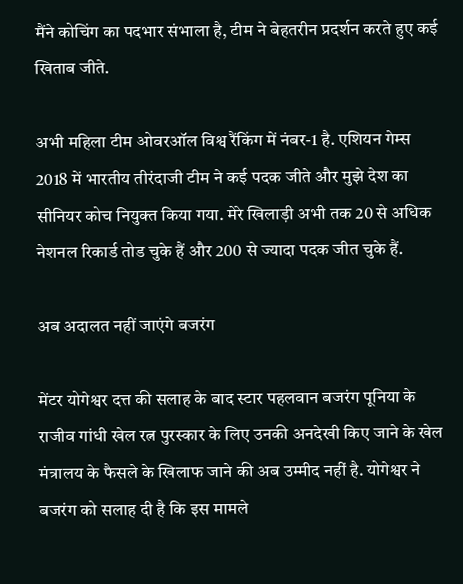मैंने कोचिंग का पदभार संभाला है, टीम ने बेहतरीन प्रदर्शन करते हुए कई खिताब जीते.

अभी महिला टीम ओवरऑल विश्व रैंकिंग में नंबर-1 है. एशियन गेम्स 2018 में भारतीय तीरंदाजी टीम ने कई पदक जीते और मुझे देश का सीनियर कोच नियुक्त किया गया. मेरे खिलाड़ी अभी तक 20 से अधिक नेशनल रिकार्ड तोड चुके हैं और 200 से ज्यादा पदक जीत चुके हैं.

अब अदालत नहीं जाएंगे बजरंग

मेंटर योगेश्वर दत्त की सलाह के बाद स्टार पहलवान बजरंग पूनिया के राजीव गांधी खेल रत्न पुरस्कार के लिए उनकी अनदेखी किए जाने के खेल मंत्रालय के फैसले के खिलाफ जाने की अब उम्मीद नहीं है. योगेश्वर ने बजरंग को सलाह दी है कि इस मामले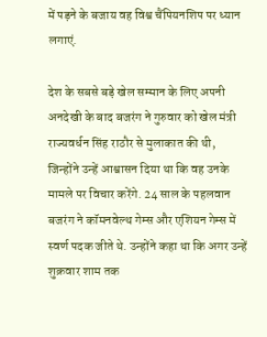में पड़ने के बजाय वह विश्व चैंपियनशिप पर ध्यान लगाएं.

देश के सबसे बड़े खेल सम्मान के लिए अपनी अनदेखी के बाद बजरंग ने गुरुवार को खेल मंत्री राज्यवर्धन सिंह राठौर से मुलाकात की थी, जिन्होंने उन्हें आश्वासन दिया था कि वह उनके मामले पर विचार करेंगे. 24 साल के पहलवान बजरंग ने कॉमनवेल्थ गेम्स और एशियन गेम्स में स्वर्ण पदक जीते थे. उन्होंने कहा था कि अगर उन्हें शुक्रवार शाम तक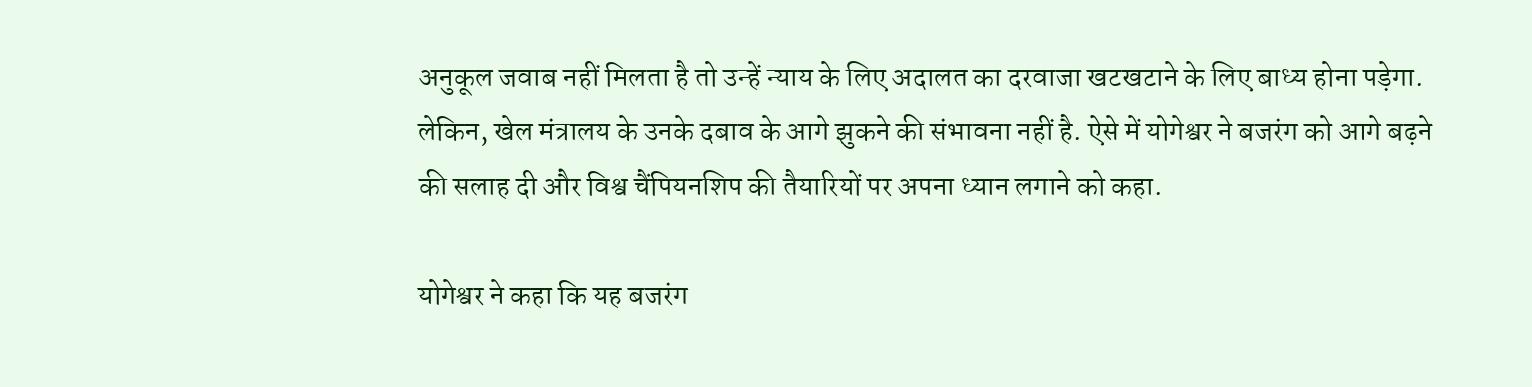अनुकूल जवाब नहीं मिलता है तो उन्हें न्याय के लिए अदालत का दरवाजा खटखटाने के लिए बाध्य होना पड़ेगा. लेकिन, खेल मंत्रालय के उनके दबाव के आगे झुकने की संभावना नहीं है. ऐसे में योगेश्वर ने बजरंग को आगे बढ़ने की सलाह दी और विश्व चैंपियनशिप की तैयारियों पर अपना ध्यान लगाने को कहा.

योगेश्वर ने कहा कि यह बजरंग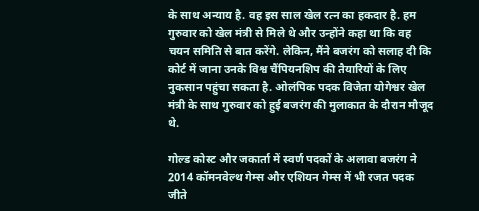के साथ अन्याय है. वह इस साल खेल रत्न का हकदार है. हम गुरुवार को खेल मंत्री से मिले थे और उन्होंने कहा था कि वह चयन समिति से बात करेंगे. लेकिन, मैंने बजरंग को सलाह दी कि कोर्ट में जाना उनके विश्व चैंपियनशिप की तैयारियों के लिए नुकसान पहुंचा सकता है. ओलंपिक पदक विजेता योगेश्वर खेल मंत्री के साथ गुरुवार को हुई बजरंग की मुलाकात के दौरान मौजूद थे.

गोल्ड कोस्ट और जकार्ता में स्वर्ण पदकों के अलावा बजरंग ने 2014 कॉमनवेल्थ गेम्स और एशियन गेम्स में भी रजत पदक जीते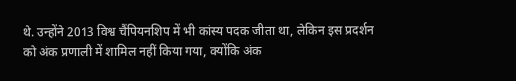थे. उन्होंने 2013 विश्व चैंपियनशिप में भी कांस्य पदक जीता था, लेकिन इस प्रदर्शन को अंक प्रणाली में शामिल नहीं किया गया, क्योंकि अंक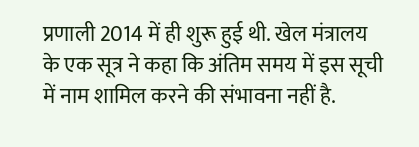प्रणाली 2014 में ही शुरू हुई थी. खेल मंत्रालय के एक सूत्र ने कहा कि अंतिम समय में इस सूची में नाम शामिल करने की संभावना नहीं है.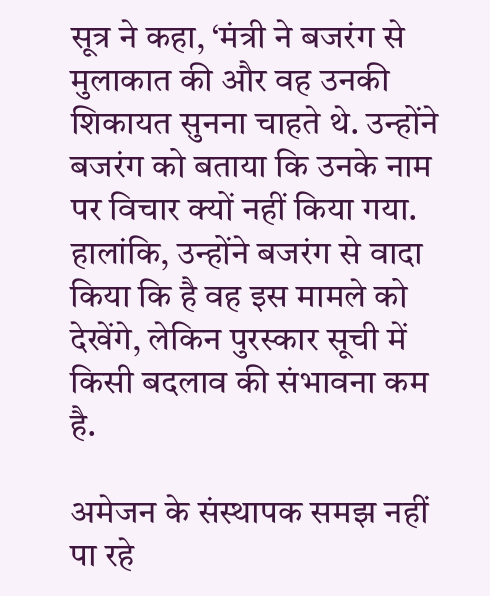सूत्र ने कहा, ‘मंत्री ने बजरंग से मुलाकात की और वह उनकी शिकायत सुनना चाहते थे. उन्होंने बजरंग को बताया कि उनके नाम पर विचार क्यों नहीं किया गया. हालांकि, उन्होंने बजरंग से वादा किया कि है वह इस मामले को देखेंगे, लेकिन पुरस्कार सूची में किसी बदलाव की संभावना कम है.

अमेजन के संस्थापक समझ नहीं पा रहे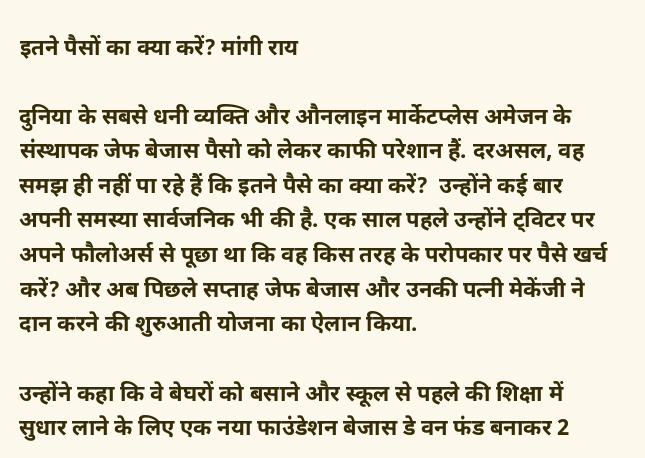इतने पैसों का क्या करें? मांगी राय

दुनिया के सबसे धनी व्यक्ति और औनलाइन मार्केटप्लेस अमेजन के संस्थापक जेफ बेजास पैसो को लेकर काफी परेशान हैं. दरअसल, वह समझ ही नहीं पा रहे हैं कि इतने पैसे का क्या करें?  उन्होंने कई बार अपनी समस्या सार्वजनिक भी की है. एक साल पहले उन्होंने ट्विटर पर अपने फौलोअर्स से पूछा था कि वह किस तरह के परोपकार पर पैसे खर्च करें? और अब पिछले सप्ताह जेफ बेजास और उनकी पत्नी मेकेंजी ने दान करने की शुरुआती योजना का ऐलान किया.

उन्होंने कहा कि वे बेघरों को बसाने और स्कूल से पहले की शिक्षा में सुधार लाने के लिए एक नया फाउंडेशन बेजास डे वन फंड बनाकर 2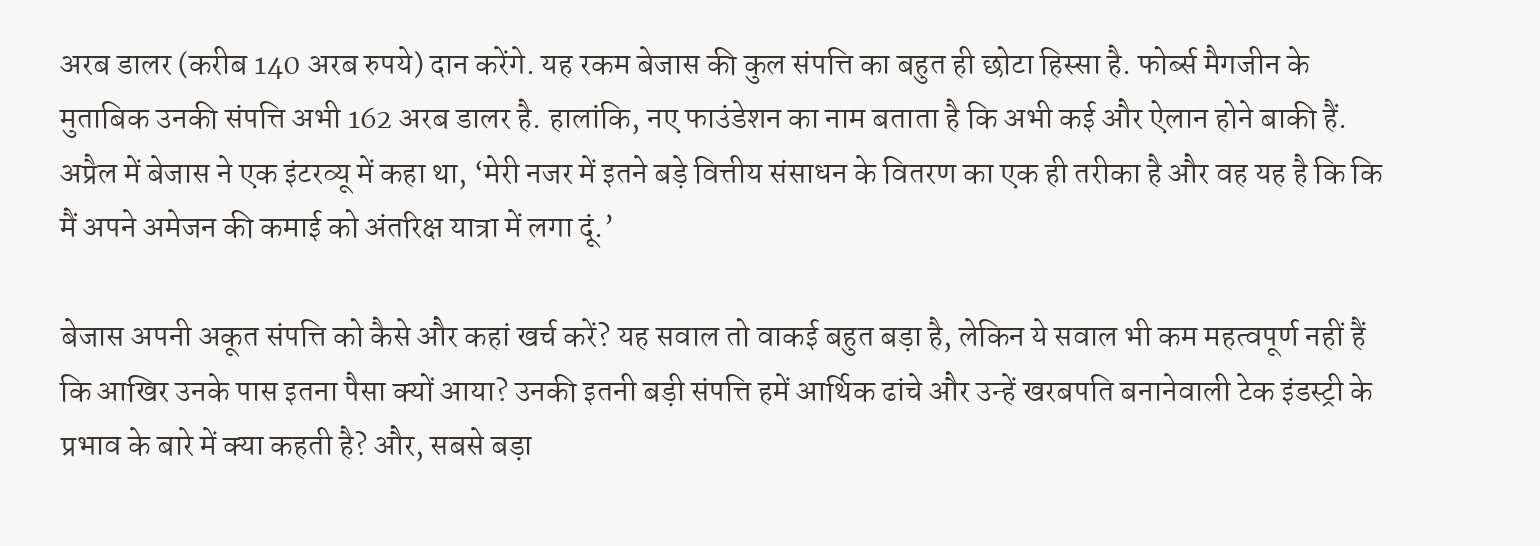अरब डालर (करीब 140 अरब रुपये) दान करेंगे. यह रकम बेजास की कुल संपत्ति का बहुत ही छोटा हिस्सा है. फोर्ब्स मैगजीन के मुताबिक उनकी संपत्ति अभी 162 अरब डालर है. हालांकि, नए फाउंडेशन का नाम बताता है कि अभी कई और ऐलान होने बाकी हैं. अप्रैल में बेजास ने एक इंटरव्यू में कहा था, ‘मेरी नजर में इतने बड़े वित्तीय संसाधन के वितरण का एक ही तरीका है और वह यह है कि कि मैं अपने अमेजन की कमाई को अंतरिक्ष यात्रा में लगा दूं.’

बेजास अपनी अकूत संपत्ति को कैसे और कहां खर्च करें? यह सवाल तो वाकई बहुत बड़ा है, लेकिन ये सवाल भी कम महत्वपूर्ण नहीं हैं कि आखिर उनके पास इतना पैसा क्यों आया? उनकी इतनी बड़ी संपत्ति हमें आर्थिक ढांचे और उन्हें खरबपति बनानेवाली टेक इंडस्ट्री के प्रभाव के बारे में क्या कहती है? और, सबसे बड़ा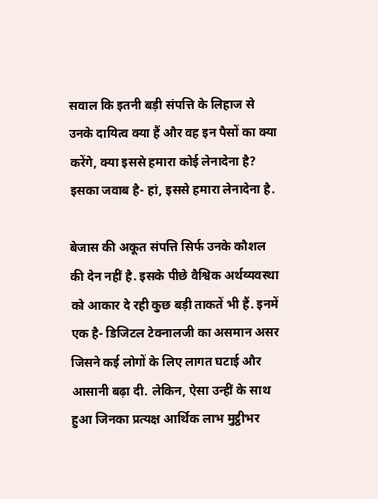सवाल कि इतनी बड़ी संपत्ति के लिहाज से उनके दायित्व क्या हैं और वह इन पैसों का क्या करेंगे, क्या इससे हमारा कोई लेनादेना है? इसका जवाब है- हां, इससे हमारा लेनादेना है.

बेजास की अकूत संपत्ति सिर्फ उनके कौशल की देन नहीं है. इसके पीछे वैश्विक अर्थव्यवस्था को आकार दे रही कुछ बड़ी ताकतें भी हैं. इनमें एक है- डिजिटल टेक्नालजी का असमान असर जिसने कई लोगों के लिए लागत घटाई और आसानी बढ़ा दी. लेकिन, ऐसा उन्हीं के साथ हुआ जिनका प्रत्यक्ष आर्थिक लाभ मुट्ठीभर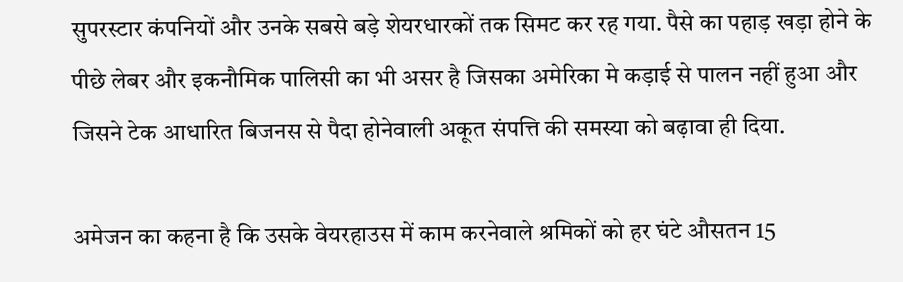सुपरस्टार कंपनियों और उनके सबसे बड़े शेयरधारकों तक सिमट कर रह गया. पैसे का पहाड़ खड़ा होने के पीछे लेबर और इकनौमिक पालिसी का भी असर है जिसका अमेरिका मे कड़ाई से पालन नहीं हुआ और जिसने टेक आधारित बिजनस से पैदा होनेवाली अकूत संपत्ति की समस्या को बढ़ावा ही दिया.

अमेजन का कहना है कि उसके वेयरहाउस में काम करनेवाले श्रमिकों को हर घंटे औसतन 15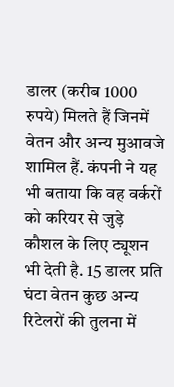डालर (करीब 1000 रुपये) मिलते हैं जिनमें वेतन और अन्य मुआवजे शामिल हैं. कंपनी ने यह भी बताया कि वह वर्करों को करियर से जुड़े कौशल के लिए ट्यूशन भी देती है. 15 डालर प्रति घंटा वेतन कुछ अन्य रिटेलरों की तुलना में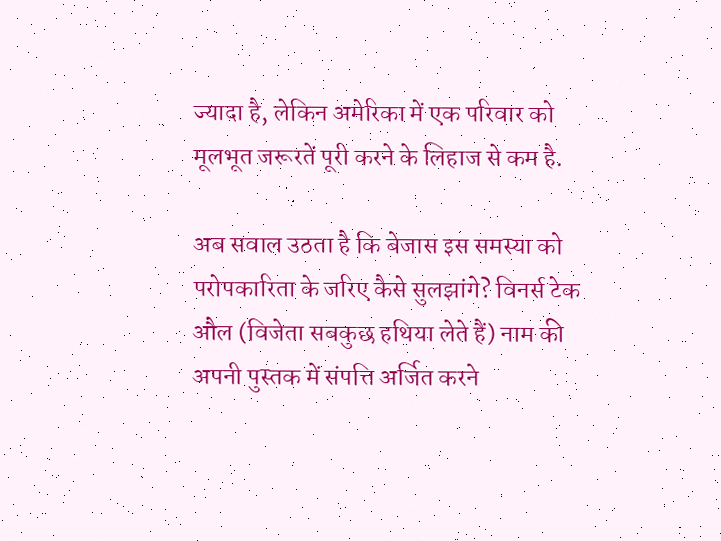ज्यादा है, लेकिन अमेरिका में एक परिवार को मूलभूत जरूरतें पूरी करने के लिहाज से कम है.

अब सवाल उठता है कि बेजास इस समस्या को परोपकारिता के जरिए कैसे सुलझांगे? विनर्स टेक औल (विजेता सबकुछ हथिया लेते हैं) नाम की अपनी पुस्तक में संपत्ति अर्जित करने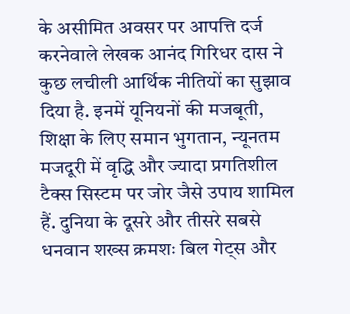के असीमित अवसर पर आपत्ति दर्ज करनेवाले लेखक आनंद गिरिधर दास ने कुछ लचीली आर्थिक नीतियों का सुझाव दिया है. इनमें यूनियनों की मजबूती, शिक्षा के लिए समान भुगतान, न्यूनतम मजदूरी में वृद्धि और ज्यादा प्रगतिशील टैक्स सिस्टम पर जोर जैसे उपाय शामिल हैं. दुनिया के दूसरे और तीसरे सबसे धनवान शख्स क्रमशः बिल गेट्स और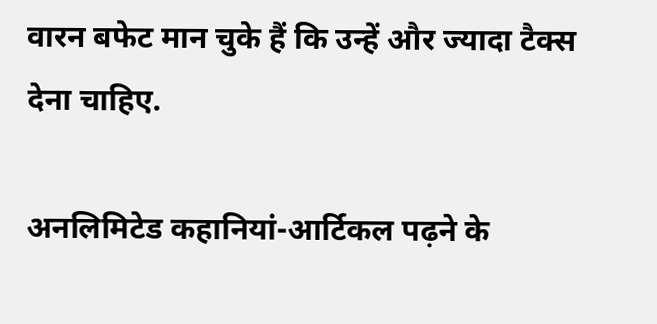वारन बफेट मान चुके हैं कि उन्हें और ज्यादा टैक्स देना चाहिए.

अनलिमिटेड कहानियां-आर्टिकल पढ़ने के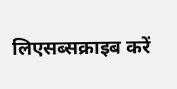लिएसब्सक्राइब करें